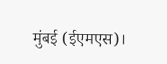मुंबई (ईएमएस)।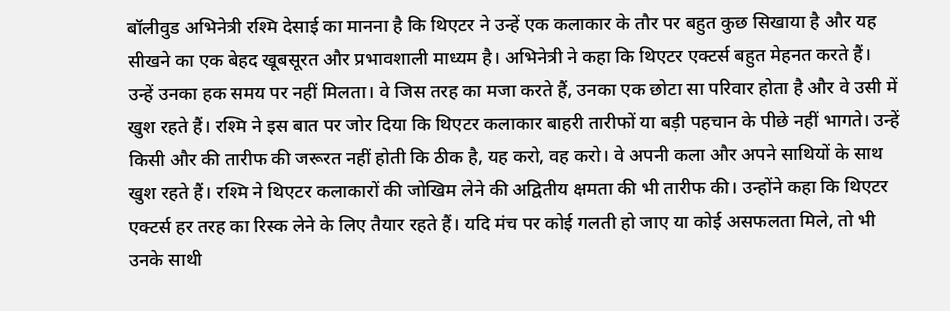बॉलीवुड अभिनेत्री रश्मि देसाई का मानना है कि थिएटर ने उन्हें एक कलाकार के तौर पर बहुत कुछ सिखाया है और यह सीखने का एक बेहद खूबसूरत और प्रभावशाली माध्यम है। अभिनेत्री ने कहा कि थिएटर एक्टर्स बहुत मेहनत करते हैं। उन्हें उनका हक समय पर नहीं मिलता। वे जिस तरह का मजा करते हैं, उनका एक छोटा सा परिवार होता है और वे उसी में खुश रहते हैं। रश्मि ने इस बात पर जोर दिया कि थिएटर कलाकार बाहरी तारीफों या बड़ी पहचान के पीछे नहीं भागते। उन्हें किसी और की तारीफ की जरूरत नहीं होती कि ठीक है, यह करो, वह करो। वे अपनी कला और अपने साथियों के साथ खुश रहते हैं। रश्मि ने थिएटर कलाकारों की जोखिम लेने की अद्वितीय क्षमता की भी तारीफ की। उन्होंने कहा कि थिएटर एक्टर्स हर तरह का रिस्क लेने के लिए तैयार रहते हैं। यदि मंच पर कोई गलती हो जाए या कोई असफलता मिले, तो भी उनके साथी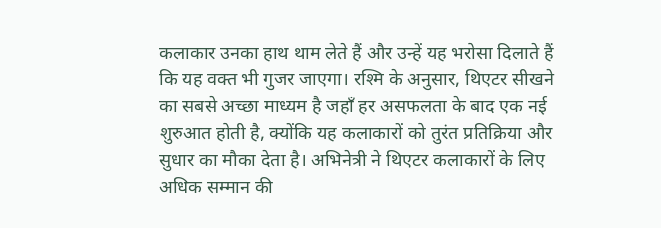कलाकार उनका हाथ थाम लेते हैं और उन्हें यह भरोसा दिलाते हैं कि यह वक्त भी गुजर जाएगा। रश्मि के अनुसार, थिएटर सीखने का सबसे अच्छा माध्यम है जहाँ हर असफलता के बाद एक नई शुरुआत होती है, क्योंकि यह कलाकारों को तुरंत प्रतिक्रिया और सुधार का मौका देता है। अभिनेत्री ने थिएटर कलाकारों के लिए अधिक सम्मान की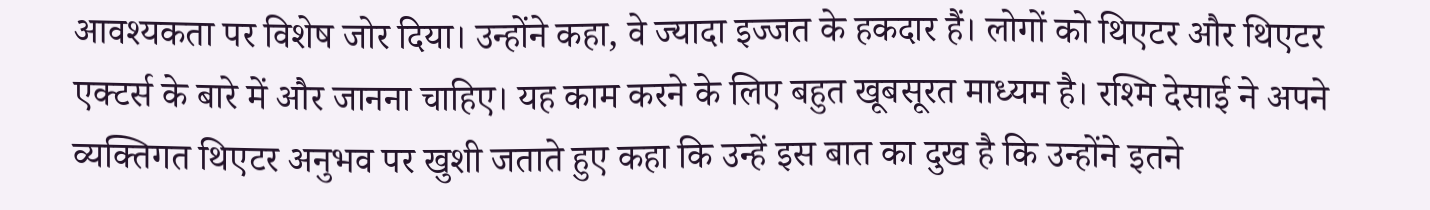आवश्यकता पर विशेष जोर दिया। उन्होंने कहा, वे ज्यादा इज्जत के हकदार हैं। लोगों को थिएटर और थिएटर एक्टर्स के बारे में और जानना चाहिए। यह काम करने के लिए बहुत खूबसूरत माध्यम है। रश्मि देसाई ने अपने व्यक्तिगत थिएटर अनुभव पर खुशी जताते हुए कहा कि उन्हें इस बात का दुख है कि उन्होंने इतने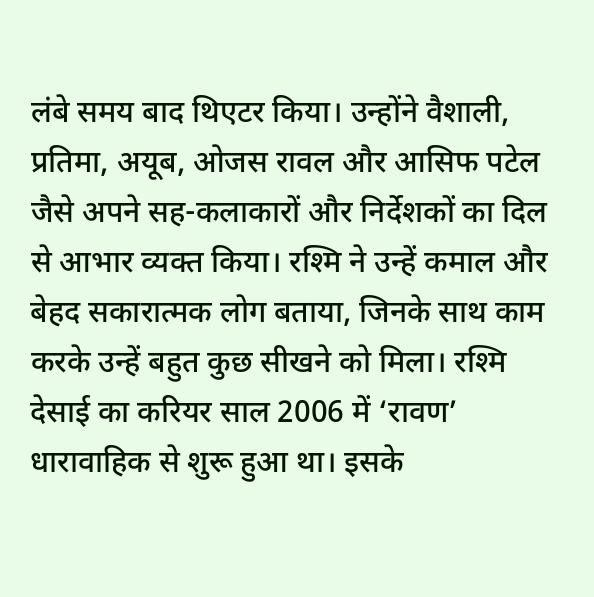लंबे समय बाद थिएटर किया। उन्होंने वैशाली, प्रतिमा, अयूब, ओजस रावल और आसिफ पटेल जैसे अपने सह-कलाकारों और निर्देशकों का दिल से आभार व्यक्त किया। रश्मि ने उन्हें कमाल और बेहद सकारात्मक लोग बताया, जिनके साथ काम करके उन्हें बहुत कुछ सीखने को मिला। रश्मि देसाई का करियर साल 2006 में ‘रावण’ धारावाहिक से शुरू हुआ था। इसके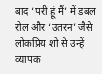बाद ‘परी हूं मैं’ में डबल रोल और ‘उतरन’ जैसे लोकप्रिय शो से उन्हें व्यापक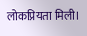लोकप्रियता मिली।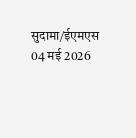सुदामा/ईएमएस 04 मई 2026